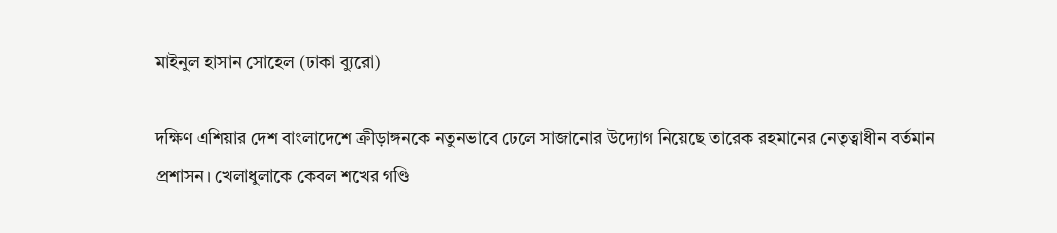মাইনুল হাসান সোহেল (ঢাকা ব্যুরো)

দক্ষিণ এশিয়ার দেশ বাংলাদেশে ক্রীড়াঙ্গনকে নতুনভাবে ঢেলে সাজানোর উদ্যোগ নিয়েছে তারেক রহমানের নেতৃত্বাধীন বর্তমান প্রশাসন। খেলাধুলাকে কেবল শখের গণ্ডি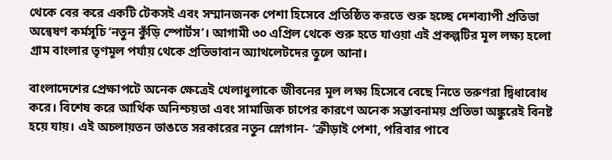থেকে বের করে একটি টেকসই এবং সম্মানজনক পেশা হিসেবে প্রতিষ্ঠিত করতে শুরু হচ্ছে দেশব্যাপী প্রতিভা অন্বেষণ কর্মসূচি ‘নতুন কুঁড়ি স্পোর্টস’। আগামী ৩০ এপ্রিল থেকে শুরু হতে যাওয়া এই প্রকল্পটির মূল লক্ষ্য হলো গ্রাম বাংলার তৃণমূল পর্যায় থেকে প্রতিভাবান অ্যাথলেটদের তুলে আনা।

বাংলাদেশের প্রেক্ষাপটে অনেক ক্ষেত্রেই খেলাধুলাকে জীবনের মূল লক্ষ্য হিসেবে বেছে নিতে তরুণরা দ্বিধাবোধ করে। বিশেষ করে আর্থিক অনিশ্চয়তা এবং সামাজিক চাপের কারণে অনেক সম্ভাবনাময় প্রতিভা অঙ্কুরেই বিনষ্ট হয়ে যায়। এই অচলায়তন ভাঙতে সরকারের নতুন স্লোগান- ‘ক্রীড়াই পেশা, পরিবার পাবে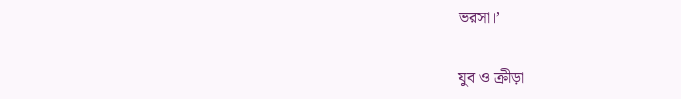ভরসা।’

যুব ও ক্রীড়া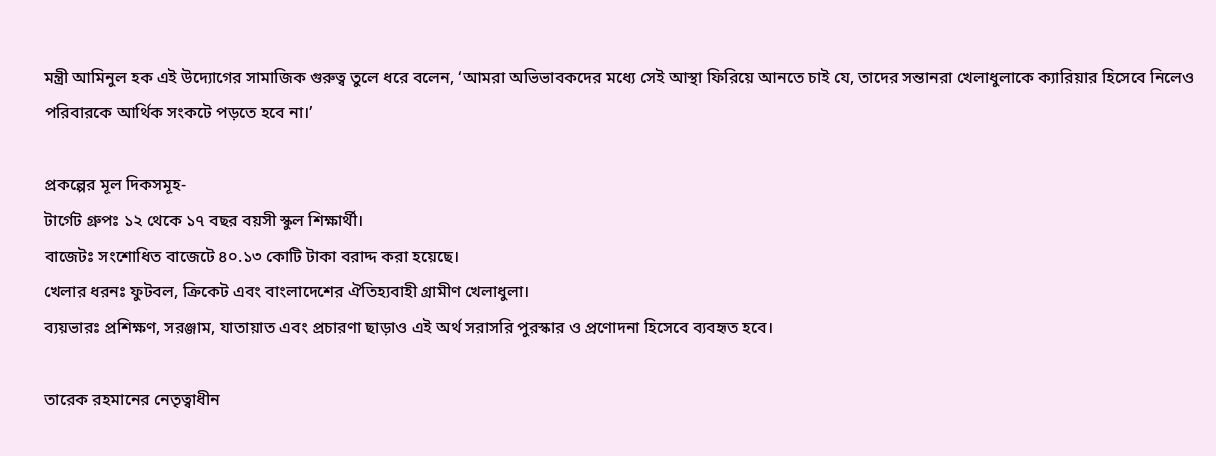মন্ত্রী আমিনুল হক এই উদ্যোগের সামাজিক গুরুত্ব তুলে ধরে বলেন, ‘আমরা অভিভাবকদের মধ্যে সেই আস্থা ফিরিয়ে আনতে চাই যে, তাদের সন্তানরা খেলাধুলাকে ক্যারিয়ার হিসেবে নিলেও পরিবারকে আর্থিক সংকটে পড়তে হবে না।’

প্রকল্পের মূল দিকসমূহ-
টার্গেট গ্রুপঃ ১২ থেকে ১৭ বছর বয়সী স্কুল শিক্ষার্থী।
বাজেটঃ সংশোধিত বাজেটে ৪০.১৩ কোটি টাকা বরাদ্দ করা হয়েছে।
খেলার ধরনঃ ফুটবল, ক্রিকেট এবং বাংলাদেশের ঐতিহ্যবাহী গ্রামীণ খেলাধুলা।
ব্যয়ভারঃ প্রশিক্ষণ, সরঞ্জাম, যাতায়াত এবং প্রচারণা ছাড়াও এই অর্থ সরাসরি পুরস্কার ও প্রণোদনা হিসেবে ব্যবহৃত হবে।

তারেক রহমানের নেতৃত্বাধীন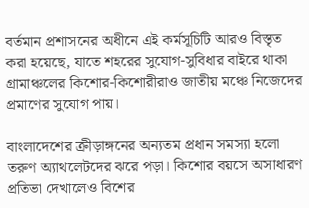বর্তমান প্রশাসনের অধীনে এই কর্মসূচিটি আরও বিস্তৃত করা হয়েছে, যাতে শহরের সুযোগ-সুবিধার বাইরে থাকা গ্রামাঞ্চলের কিশোর-কিশোরীরাও জাতীয় মঞ্চে নিজেদের প্রমাণের সুযোগ পায়।

বাংলাদেশের ক্রীড়াঙ্গনের অন্যতম প্রধান সমস্যা হলো তরুণ অ্যাথলেটদের ঝরে পড়া। কিশোর বয়সে অসাধারণ প্রতিভা দেখালেও বিশের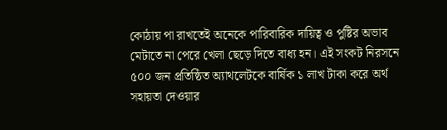কোঠায় পা রাখতেই অনেকে পারিবারিক দায়িত্ব ও পুষ্টির অভাব মেটাতে না পেরে খেলা ছেড়ে দিতে বাধ্য হন। এই সংকট নিরসনে ৫০০ জন প্রতিষ্ঠিত অ্যাথলেটকে বার্ষিক ১ লাখ টাকা করে অর্থ সহায়তা দেওয়ার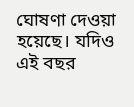ঘোষণা দেওয়া হয়েছে। যদিও এই বছর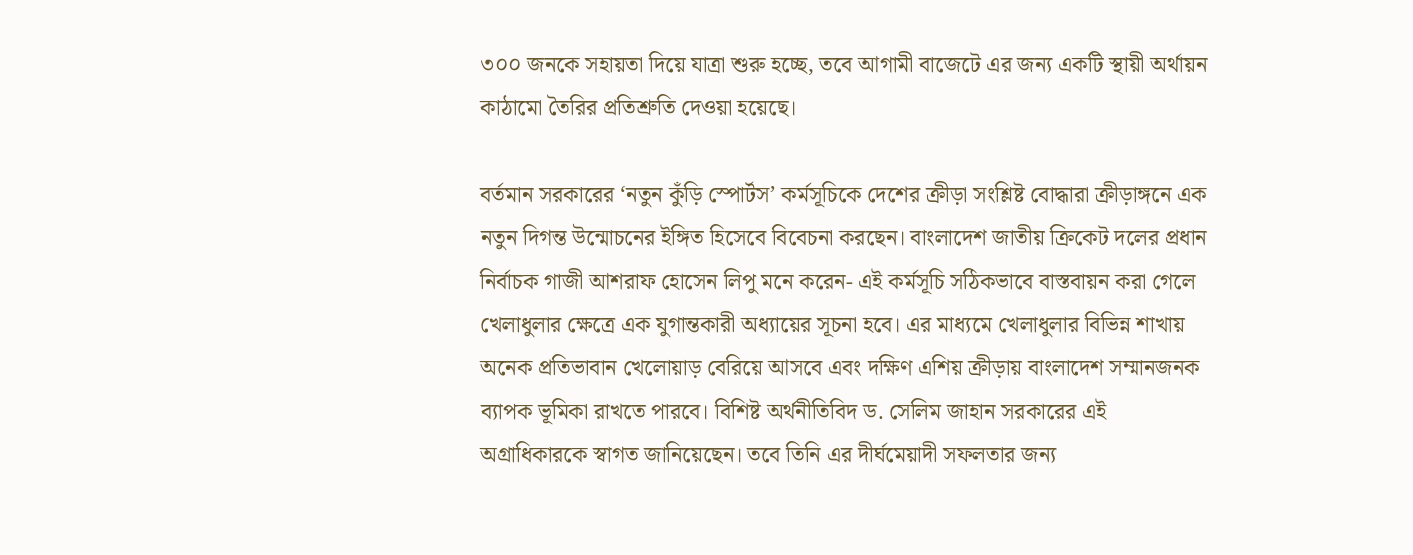৩০০ জনকে সহায়তা দিয়ে যাত্রা শুরু হচ্ছে, তবে আগামী বাজেটে এর জন্য একটি স্থায়ী অর্থায়ন কাঠামো তৈরির প্রতিশ্রুতি দেওয়া হয়েছে।

বর্তমান সরকারের ‘নতুন কুঁড়ি স্পোর্টস’ কর্মসূচিকে দেশের ক্রীড়া সংশ্লিষ্ট বোদ্ধারা ক্রীড়াঙ্গনে এক নতুন দিগন্ত উন্মোচনের ইঙ্গিত হিসেবে বিবেচনা করছেন। বাংলাদেশ জাতীয় ক্রিকেট দলের প্রধান নির্বাচক গাজী আশরাফ হোসেন লিপু মনে করেন- এই কর্মসূচি সঠিকভাবে বাস্তবায়ন করা গেলে খেলাধুলার ক্ষেত্রে এক যুগান্তকারী অধ্যায়ের সূচনা হবে। এর মাধ্যমে খেলাধুলার বিভিন্ন শাখায় অনেক প্রতিভাবান খেলোয়াড় বেরিয়ে আসবে এবং দক্ষিণ এশিয় ক্রীড়ায় বাংলাদেশ সম্মানজনক ব্যাপক ভূমিকা রাখতে পারবে। বিশিষ্ট অর্থনীতিবিদ ড. সেলিম জাহান সরকারের এই অগ্রাধিকারকে স্বাগত জানিয়েছেন। তবে তিনি এর দীর্ঘমেয়াদী সফলতার জন্য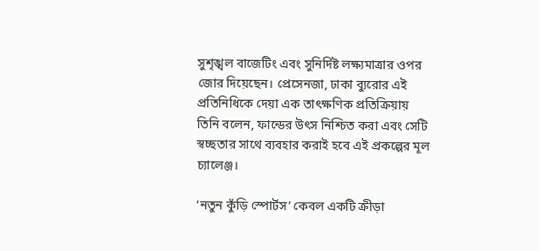সুশৃঙ্খল বাজেটিং এবং সুনির্দিষ্ট লক্ষ্যমাত্রার ওপর জোর দিয়েছেন। প্রেসেনজা, ঢাকা ব্যুরোর এই প্রতিনিধিকে দেয়া এক তাৎক্ষণিক প্রতিক্রিয়ায় তিনি বলেন, ফান্ডের উৎস নিশ্চিত করা এবং সেটি স্বচ্ছতার সাথে ব্যবহার করাই হবে এই প্রকল্পের মূল চ্যালেঞ্জ।

‘নতুন কুঁড়ি স্পোর্টস’ কেবল একটি ক্রীড়া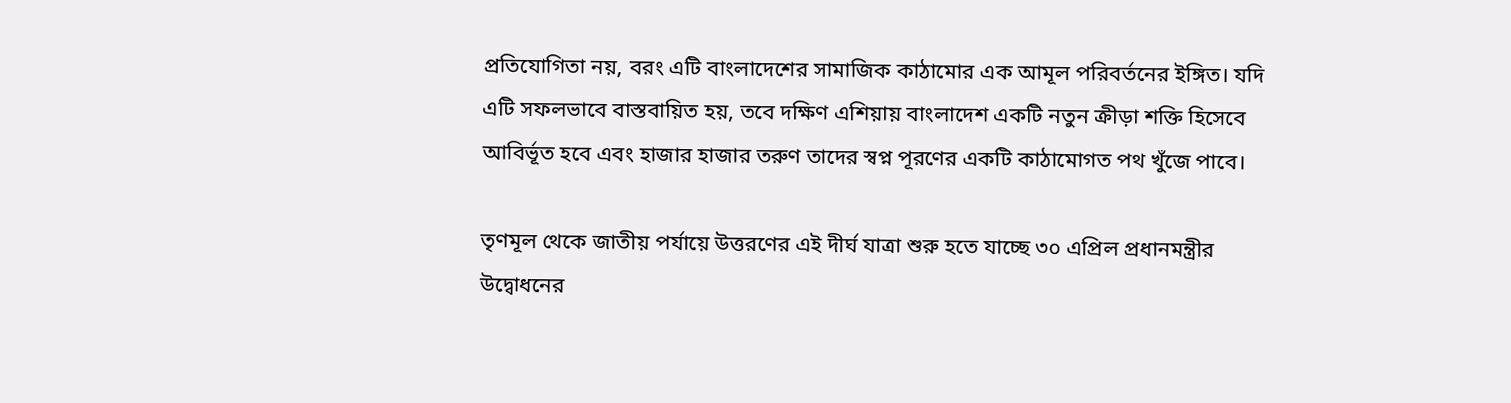প্রতিযোগিতা নয়, বরং এটি বাংলাদেশের সামাজিক কাঠামোর এক আমূল পরিবর্তনের ইঙ্গিত। যদি এটি সফলভাবে বাস্তবায়িত হয়, তবে দক্ষিণ এশিয়ায় বাংলাদেশ একটি নতুন ক্রীড়া শক্তি হিসেবে আবির্ভূত হবে এবং হাজার হাজার তরুণ তাদের স্বপ্ন পূরণের একটি কাঠামোগত পথ খুঁজে পাবে।

তৃণমূল থেকে জাতীয় পর্যায়ে উত্তরণের এই দীর্ঘ যাত্রা শুরু হতে যাচ্ছে ৩০ এপ্রিল প্রধানমন্ত্রীর উদ্বোধনের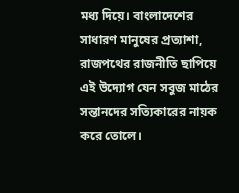মধ্য দিয়ে। বাংলাদেশের সাধারণ মানুষের প্রত্যাশা, রাজপথের রাজনীতি ছাপিয়ে এই উদ্যোগ যেন সবুজ মাঠের সন্তানদের সত্যিকারের নায়ক করে তোলে।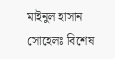মাইনুল হাসান সোহেলঃ বিশেষ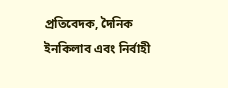প্রতিবেদক, দৈনিক ইনকিলাব এবং নির্বাহী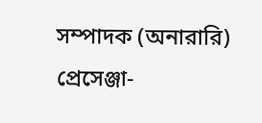সম্পাদক (অনারারি) প্রেসেঞ্জা-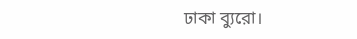ঢাকা ব্যুরো।